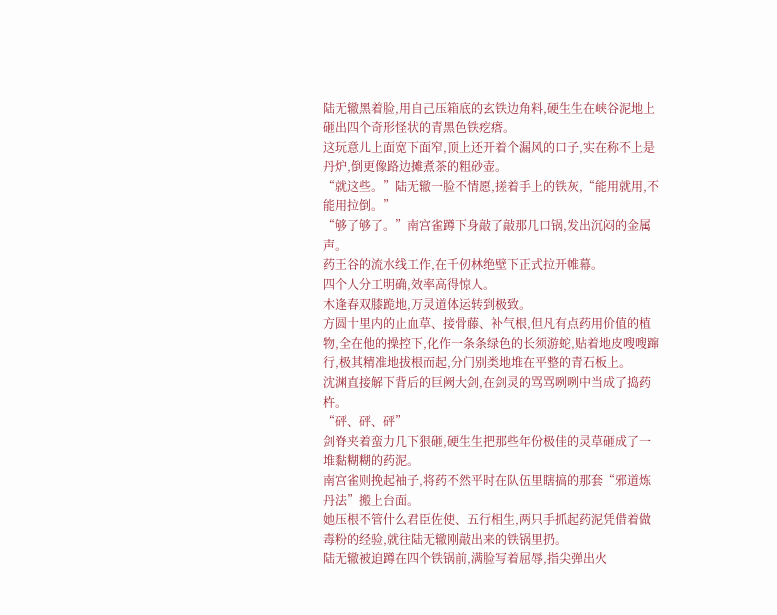陆无辙黑着脸,用自己压箱底的玄铁边角料,硬生生在峡谷泥地上砸出四个奇形怪状的青黑色铁疙瘩。
这玩意儿上面宽下面窄,顶上还开着个漏风的口子,实在称不上是丹炉,倒更像路边摊煮茶的粗砂壶。
“就这些。”陆无辙一脸不情愿,搓着手上的铁灰,“能用就用,不能用拉倒。”
“够了够了。”南宫雀蹲下身敲了敲那几口锅,发出沉闷的金属声。
药王谷的流水线工作,在千仞林绝壁下正式拉开帷幕。
四个人分工明确,效率高得惊人。
木逢春双膝跪地,万灵道体运转到极致。
方圆十里内的止血草、接骨藤、补气根,但凡有点药用价值的植物,全在他的操控下,化作一条条绿色的长须游蛇,贴着地皮嗖嗖蹿行,极其精准地拔根而起,分门别类地堆在平整的青石板上。
沈渊直接解下背后的巨阙大剑,在剑灵的骂骂咧咧中当成了捣药杵。
“砰、砰、砰”
剑脊夹着蛮力几下狠砸,硬生生把那些年份极佳的灵草砸成了一堆黏糊糊的药泥。
南宫雀则挽起袖子,将药不然平时在队伍里瞎搞的那套“邪道炼丹法”搬上台面。
她压根不管什么君臣佐使、五行相生,两只手抓起药泥凭借着做毒粉的经验,就往陆无辙刚敲出来的铁锅里扔。
陆无辙被迫蹲在四个铁锅前,满脸写着屈辱,指尖弹出火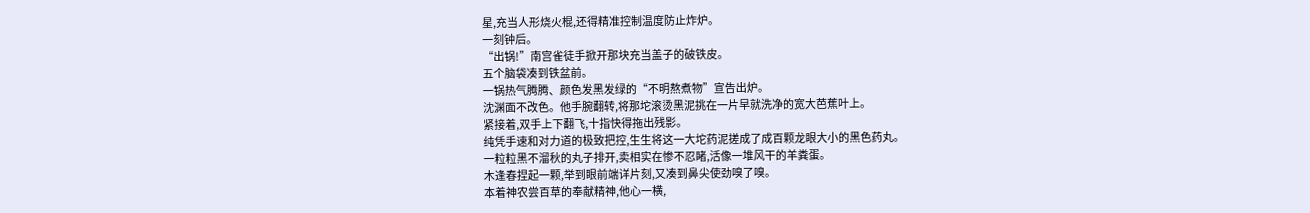星,充当人形烧火棍,还得精准控制温度防止炸炉。
一刻钟后。
“出锅!”南宫雀徒手掀开那块充当盖子的破铁皮。
五个脑袋凑到铁盆前。
一锅热气腾腾、颜色发黑发绿的“不明熬煮物”宣告出炉。
沈渊面不改色。他手腕翻转,将那坨滚烫黑泥挑在一片早就洗净的宽大芭蕉叶上。
紧接着,双手上下翻飞,十指快得拖出残影。
纯凭手速和对力道的极致把控,生生将这一大坨药泥搓成了成百颗龙眼大小的黑色药丸。
一粒粒黑不溜秋的丸子排开,卖相实在惨不忍睹,活像一堆风干的羊粪蛋。
木逢春捏起一颗,举到眼前端详片刻,又凑到鼻尖使劲嗅了嗅。
本着神农尝百草的奉献精神,他心一横,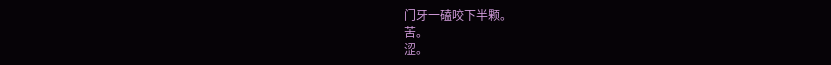门牙一磕咬下半颗。
苦。
涩。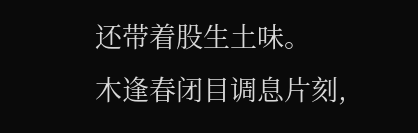还带着股生土味。
木逢春闭目调息片刻,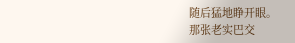随后猛地睁开眼。
那张老实巴交